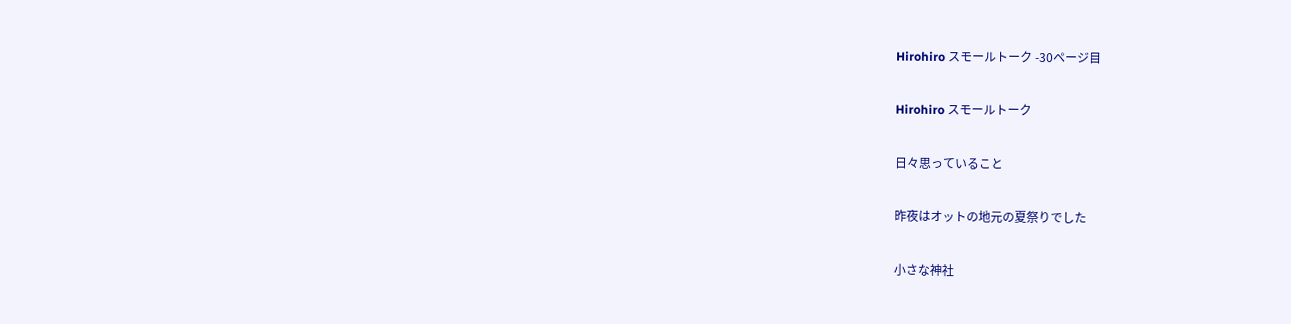Hirohiro スモールトーク -30ページ目

Hirohiro スモールトーク

日々思っていること

昨夜はオットの地元の夏祭りでした

小さな神社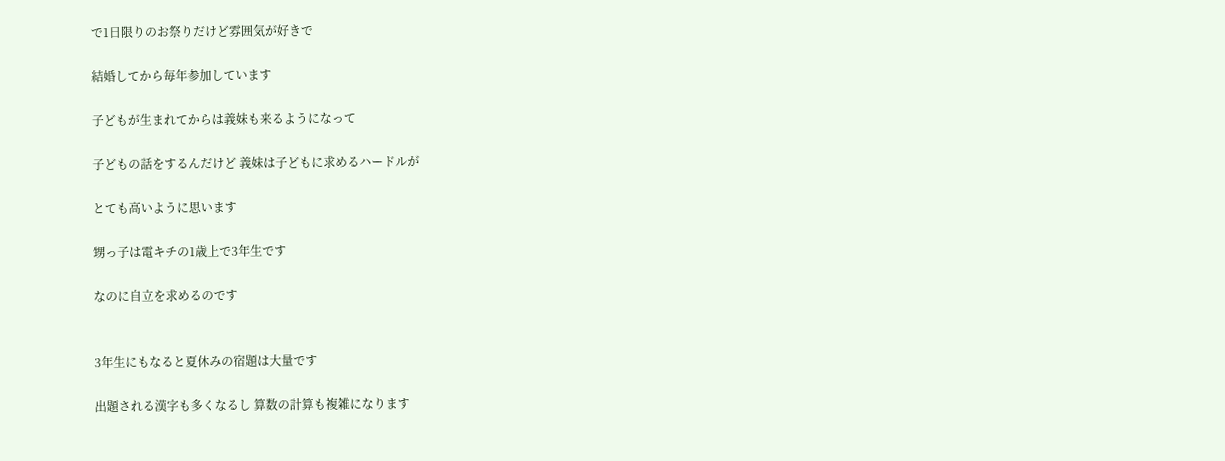で1日限りのお祭りだけど雰囲気が好きで

結婚してから毎年参加しています

子どもが生まれてからは義妹も来るようになって

子どもの話をするんだけど 義妹は子どもに求めるハードルが

とても高いように思います

甥っ子は電キチの1歳上で3年生です

なのに自立を求めるのです


3年生にもなると夏休みの宿題は大量です

出題される漢字も多くなるし 算数の計算も複雑になります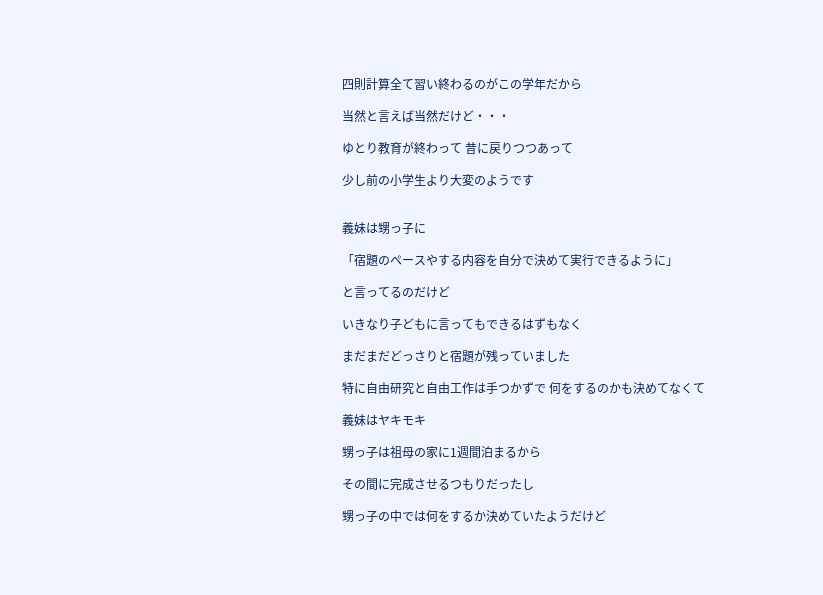四則計算全て習い終わるのがこの学年だから

当然と言えば当然だけど・・・

ゆとり教育が終わって 昔に戻りつつあって

少し前の小学生より大変のようです


義妹は甥っ子に

「宿題のペースやする内容を自分で決めて実行できるように」

と言ってるのだけど

いきなり子どもに言ってもできるはずもなく

まだまだどっさりと宿題が残っていました

特に自由研究と自由工作は手つかずで 何をするのかも決めてなくて

義妹はヤキモキ

甥っ子は祖母の家に1週間泊まるから

その間に完成させるつもりだったし

甥っ子の中では何をするか決めていたようだけど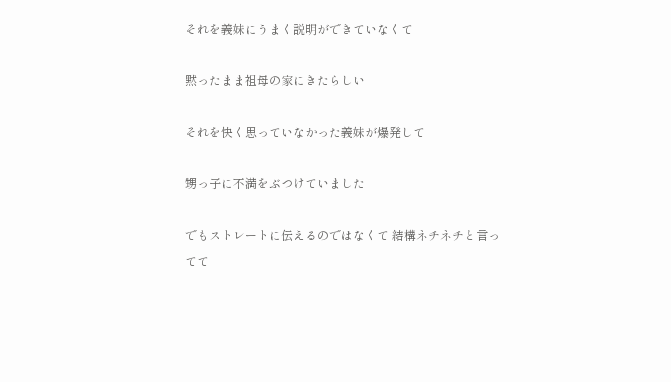それを義妹にうまく説明ができていなくて

黙ったまま祖母の家にきたらしい

それを快く思っていなかった義妹が爆発して

甥っ子に不満をぶつけていました

でもストレートに伝えるのではなくて 結構ネチネチと言ってて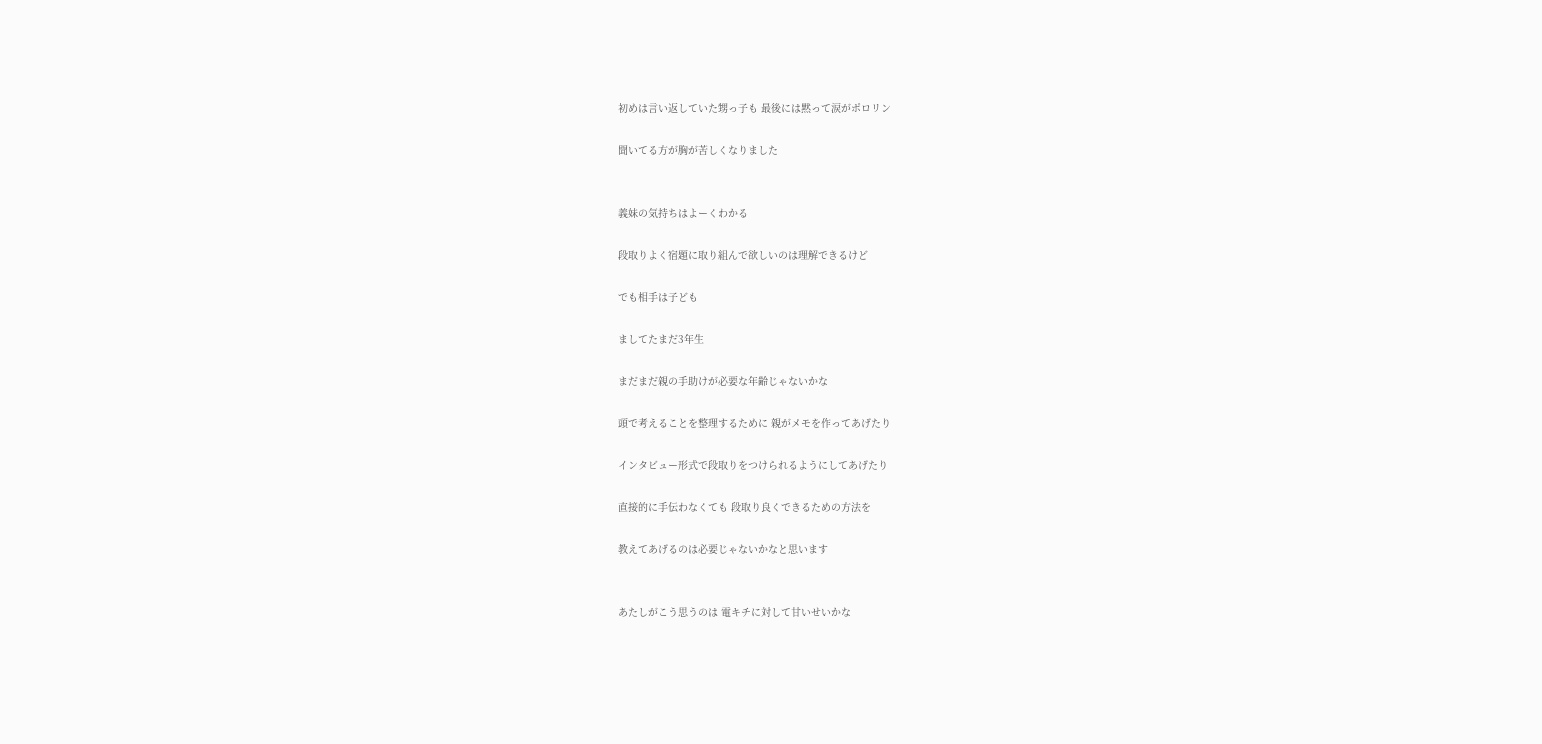初めは言い返していた甥っ子も 最後には黙って涙がポロリン

聞いてる方が胸が苦しくなりました


義妹の気持ちはよーくわかる

段取りよく宿題に取り組んで欲しいのは理解できるけど

でも相手は子ども

ましてたまだ3年生

まだまだ親の手助けが必要な年齢じゃないかな

頭で考えることを整理するために 親がメモを作ってあげたり

インタビュー形式で段取りをつけられるようにしてあげたり

直接的に手伝わなくても 段取り良くできるための方法を

教えてあげるのは必要じゃないかなと思います


あたしがこう思うのは 電キチに対して甘いせいかな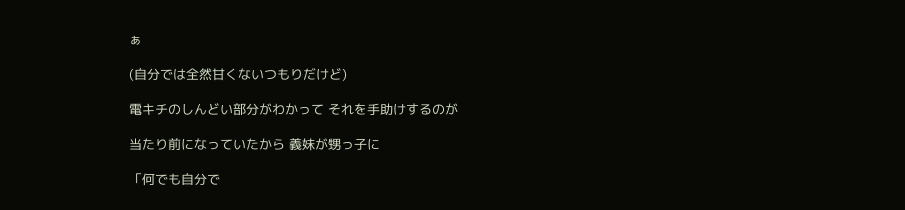ぁ

(自分では全然甘くないつもりだけど)

電キチのしんどい部分がわかって それを手助けするのが

当たり前になっていたから 義妹が甥っ子に

「何でも自分で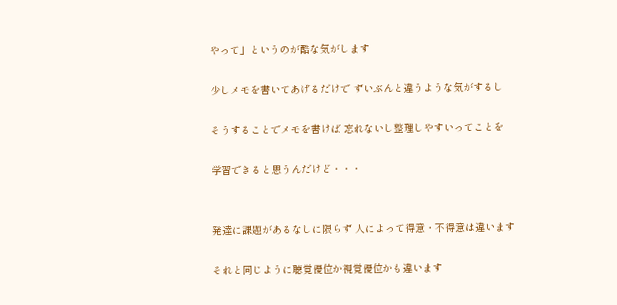やって」というのが酷な気がします

少しメモを書いてあげるだけで ずいぶんと違うような気がするし

そうすることでメモを書けば 忘れないし整理しやすいってことを

学習できると思うんだけど・・・


発達に課題があるなしに限らず 人によって得意・不得意は違います

それと同じように聴覚優位か視覚優位かも違います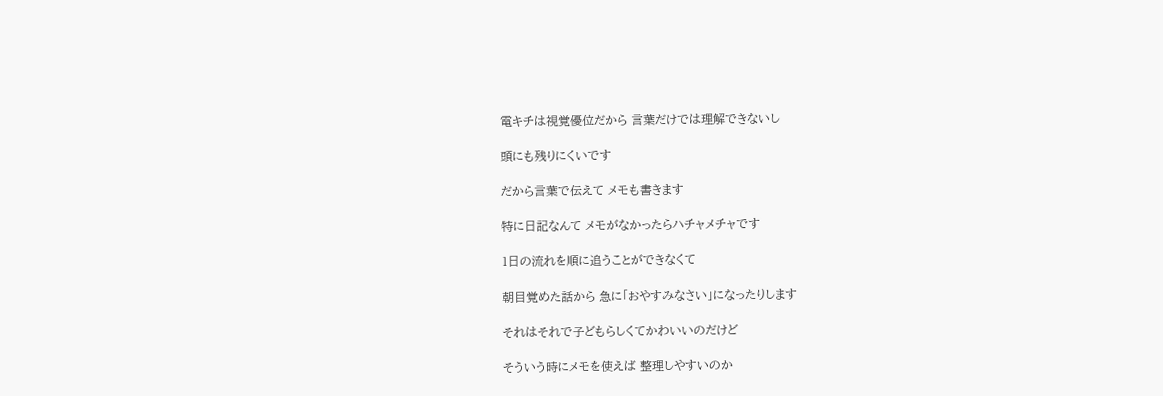電キチは視覚優位だから 言葉だけでは理解できないし

頭にも残りにくいです

だから言葉で伝えて メモも書きます

特に日記なんて メモがなかったらハチャメチャです

1日の流れを順に追うことができなくて

朝目覚めた話から 急に「おやすみなさい」になったりします

それはそれで子どもらしくてかわいいのだけど

そういう時にメモを使えば 整理しやすいのか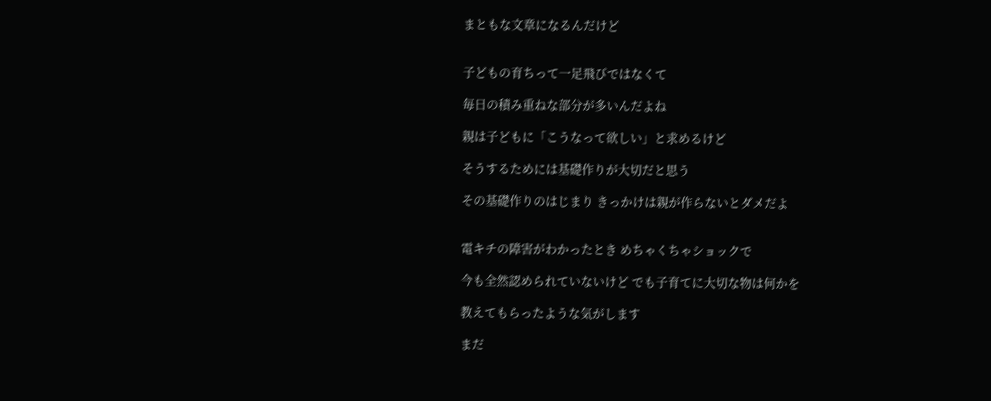まともな文章になるんだけど


子どもの育ちって一足飛びではなくて

毎日の積み重ねな部分が多いんだよね

親は子どもに「こうなって欲しい」と求めるけど

そうするためには基礎作りが大切だと思う

その基礎作りのはじまり きっかけは親が作らないとダメだよ


電キチの障害がわかったとき めちゃくちゃショックで

今も全然認められていないけど でも子育てに大切な物は何かを

教えてもらったような気がします

まだ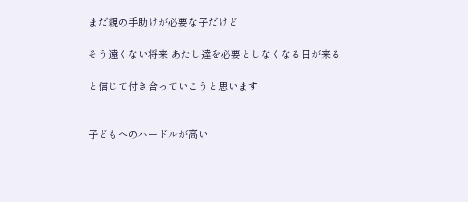まだ親の手助けが必要な子だけど

そう遠くない将来 あたし達を必要としなくなる日が来る

と信じて付き合っていこうと思います


子どもへのハードルが高い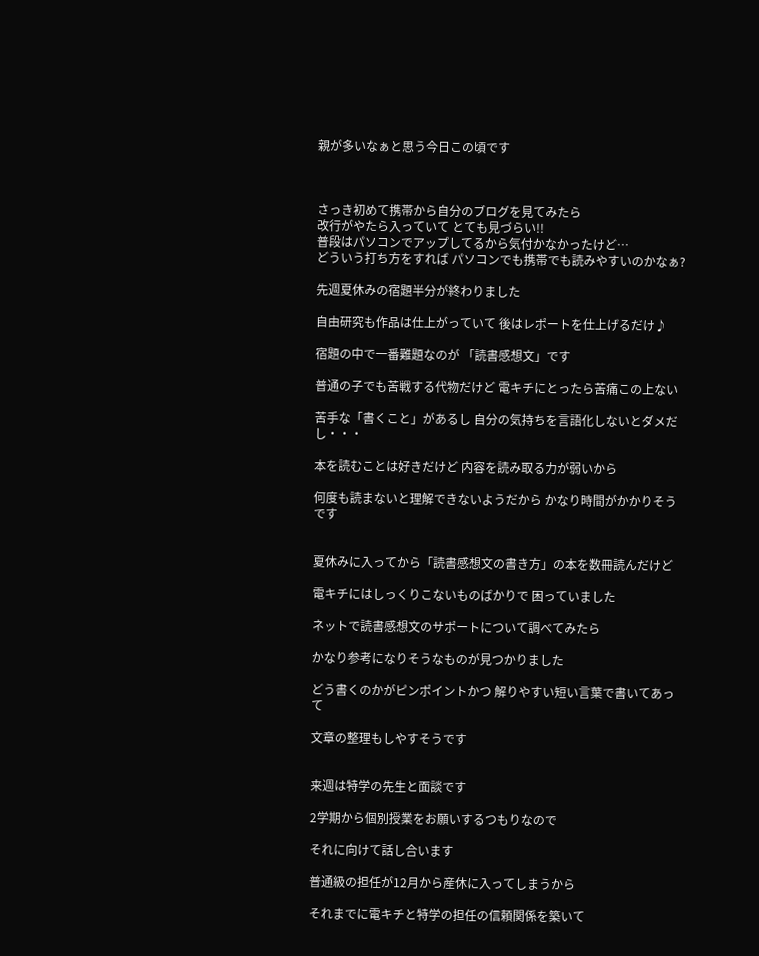親が多いなぁと思う今日この頃です



さっき初めて携帯から自分のブログを見てみたら
改行がやたら入っていて とても見づらい!!
普段はパソコンでアップしてるから気付かなかったけど…
どういう打ち方をすれば パソコンでも携帯でも読みやすいのかなぁ?

先週夏休みの宿題半分が終わりました

自由研究も作品は仕上がっていて 後はレポートを仕上げるだけ♪

宿題の中で一番難題なのが 「読書感想文」です

普通の子でも苦戦する代物だけど 電キチにとったら苦痛この上ない

苦手な「書くこと」があるし 自分の気持ちを言語化しないとダメだし・・・

本を読むことは好きだけど 内容を読み取る力が弱いから

何度も読まないと理解できないようだから かなり時間がかかりそうです


夏休みに入ってから「読書感想文の書き方」の本を数冊読んだけど

電キチにはしっくりこないものばかりで 困っていました

ネットで読書感想文のサポートについて調べてみたら

かなり参考になりそうなものが見つかりました

どう書くのかがピンポイントかつ 解りやすい短い言葉で書いてあって

文章の整理もしやすそうです


来週は特学の先生と面談です

2学期から個別授業をお願いするつもりなので

それに向けて話し合います

普通級の担任が12月から産休に入ってしまうから

それまでに電キチと特学の担任の信頼関係を築いて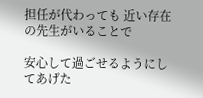担任が代わっても 近い存在の先生がいることで

安心して過ごせるようにしてあげた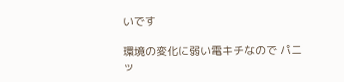いです

環境の変化に弱い電キチなので パニッ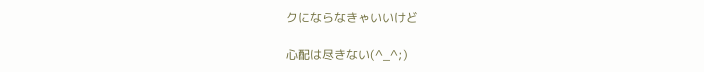クにならなきゃいいけど

心配は尽きない(^_^;)